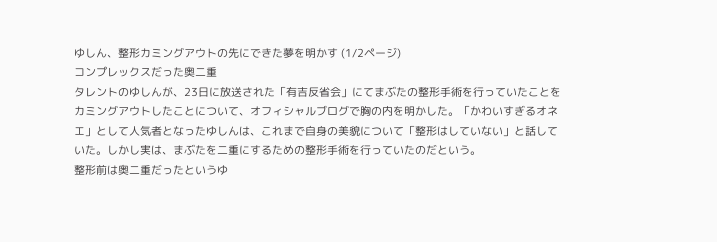ゆしん、整形カミングアウトの先にできた夢を明かす (1/2ページ)
コンプレックスだった奥二重
タレントのゆしんが、23日に放送された「有吉反省会」にてまぶたの整形手術を行っていたことをカミングアウトしたことについて、オフィシャルブログで胸の内を明かした。「かわいすぎるオネエ」として人気者となったゆしんは、これまで自身の美貌について「整形はしていない」と話していた。しかし実は、まぶたを二重にするための整形手術を行っていたのだという。
整形前は奥二重だったというゆ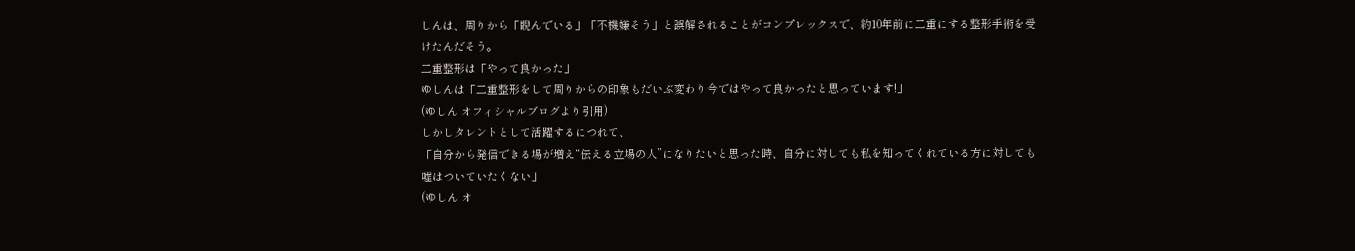しんは、周りから「睨んでいる」「不機嫌そう」と誤解されることがコンプレックスで、約10年前に二重にする整形手術を受けたんだそう。
二重整形は「やって良かった」
ゆしんは「二重整形をして周りからの印象もだいぶ変わり今ではやって良かったと思っています!」
(ゆしん オフィシャルブログより引用)
しかしタレントとして活躍するにつれて、
「自分から発信できる場が増え“伝える立場の人”になりたいと思った時、自分に対しても私を知ってくれている方に対しても嘘はついていたくない」
(ゆしん オ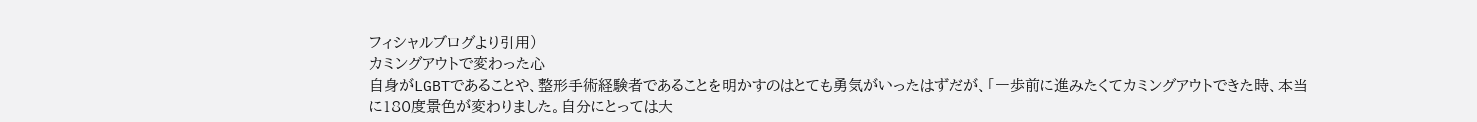フィシャルブログより引用)
カミングアウトで変わった心
自身がLGBTであることや、整形手術経験者であることを明かすのはとても勇気がいったはずだが、「一歩前に進みたくてカミングアウトできた時、本当に180度景色が変わりました。自分にとっては大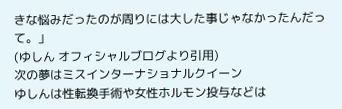きな悩みだったのが周りには大した事じゃなかったんだって。」
(ゆしん オフィシャルブログより引用)
次の夢はミスインターナショナルクイーン
ゆしんは性転換手術や女性ホルモン投与などは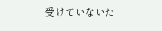受けていないた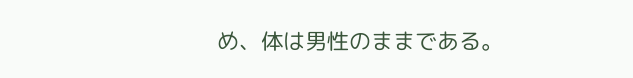め、体は男性のままである。